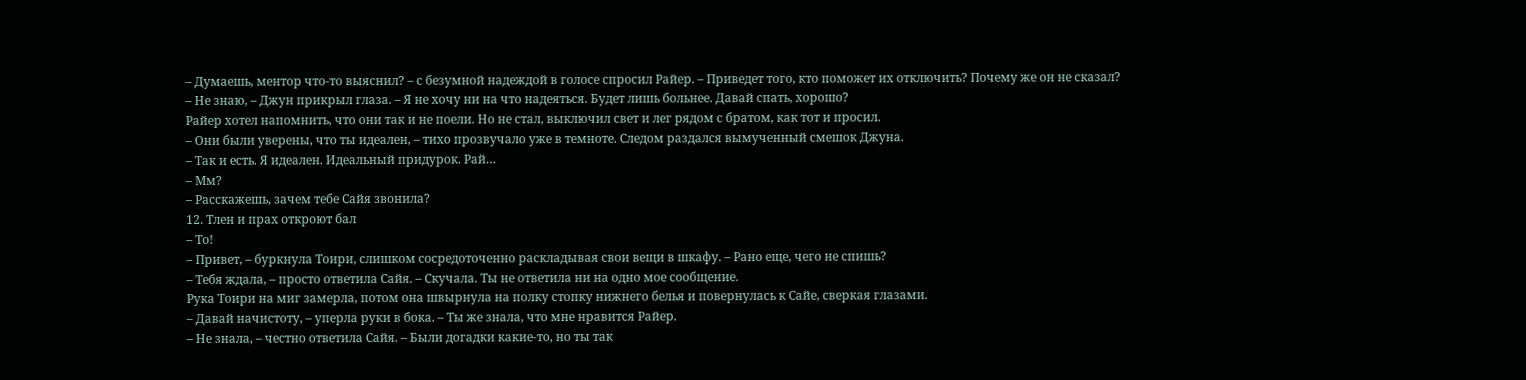– Думаешь, ментор что-то выяснил? – с безумной надеждой в голосе спросил Райер. – Приведет того, кто поможет их отключить? Почему же он не сказал?
– Не знаю, – Джун прикрыл глаза. – Я не хочу ни на что надеяться. Будет лишь больнее. Давай спать, хорошо?
Райер хотел напомнить, что они так и не поели. Но не стал, выключил свет и лег рядом с братом, как тот и просил.
– Они были уверены, что ты идеален, – тихо прозвучало уже в темноте. Следом раздался вымученный смешок Джуна.
– Так и есть. Я идеален. Идеальный придурок. Рай…
– Мм?
– Расскажешь, зачем тебе Сайя звонила?
12. Тлен и прах откроют бал
– То!
– Привет, – буркнула Тоири, слишком сосредоточенно раскладывая свои вещи в шкафу. – Рано еще, чего не спишь?
– Тебя ждала, – просто ответила Сайя. – Скучала. Ты не ответила ни на одно мое сообщение.
Рука Тоири на миг замерла, потом она швырнула на полку стопку нижнего белья и повернулась к Сайе, сверкая глазами.
– Давай начистоту, – уперла руки в бока. – Ты же знала, что мне нравится Райер.
– Не знала, – честно ответила Сайя. – Были догадки какие-то, но ты так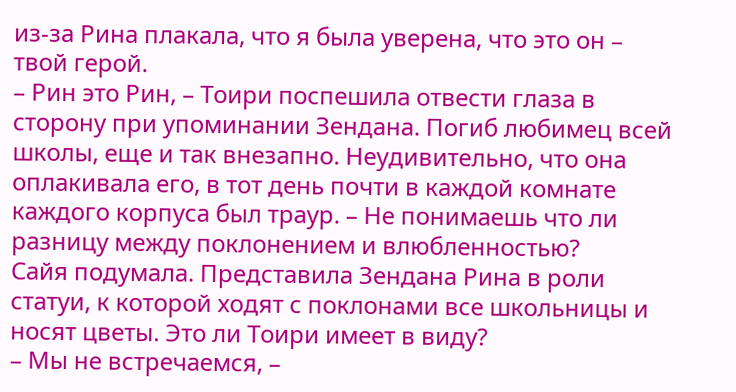из-за Рина плакала, что я была уверена, что это он – твой герой.
– Рин это Рин, – Тоири поспешила отвести глаза в сторону при упоминании Зендана. Погиб любимец всей школы, еще и так внезапно. Неудивительно, что она оплакивала его, в тот день почти в каждой комнате каждого корпуса был траур. – Не понимаешь что ли разницу между поклонением и влюбленностью?
Сайя подумала. Представила Зендана Рина в роли статуи, к которой ходят с поклонами все школьницы и носят цветы. Это ли Тоири имеет в виду?
– Мы не встречаемся, –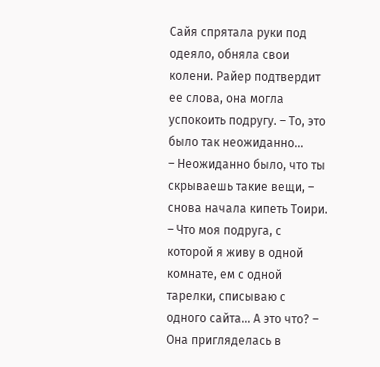Сайя спрятала руки под одеяло, обняла свои колени. Райер подтвердит ее слова, она могла успокоить подругу. – То, это было так неожиданно…
– Неожиданно было, что ты скрываешь такие вещи, – снова начала кипеть Тоири. – Что моя подруга, с которой я живу в одной комнате, ем с одной тарелки, списываю с одного сайта… А это что? – Она пригляделась в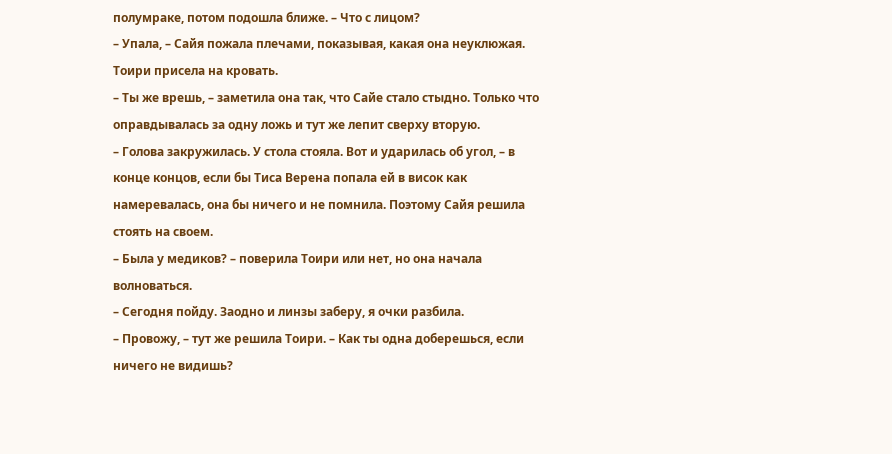полумраке, потом подошла ближе. – Что с лицом?
– Упала, – Сайя пожала плечами, показывая, какая она неуклюжая. Тоири присела на кровать.
– Ты же врешь, – заметила она так, что Сайе стало стыдно. Только что оправдывалась за одну ложь и тут же лепит сверху вторую.
– Голова закружилась. У стола стояла. Вот и ударилась об угол, – в конце концов, если бы Тиса Верена попала ей в висок как намеревалась, она бы ничего и не помнила. Поэтому Сайя решила стоять на своем.
– Была у медиков? – поверила Тоири или нет, но она начала волноваться.
– Сегодня пойду. Заодно и линзы заберу, я очки разбила.
– Провожу, – тут же решила Тоири. – Как ты одна доберешься, если ничего не видишь?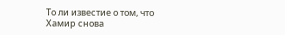То ли известие о том, что Хамир снова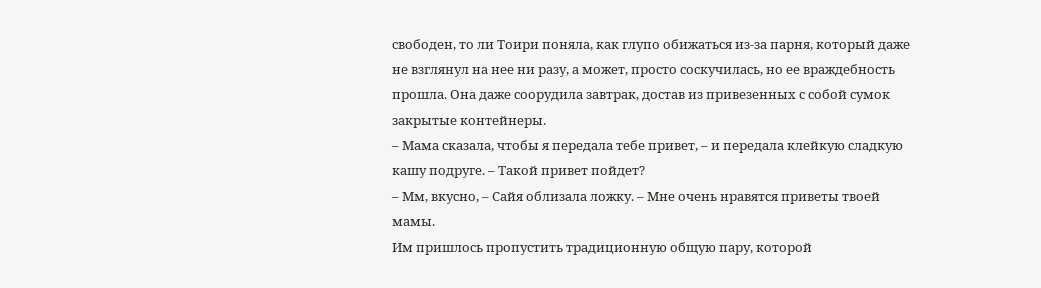свободен, то ли Тоири поняла, как глупо обижаться из-за парня, который даже не взглянул на нее ни разу, а может, просто соскучилась, но ее враждебность прошла. Она даже соорудила завтрак, достав из привезенных с собой сумок закрытые контейнеры.
– Мама сказала, чтобы я передала тебе привет, – и передала клейкую сладкую кашу подруге. – Такой привет пойдет?
– Мм, вкусно, – Сайя облизала ложку. – Мне очень нравятся приветы твоей мамы.
Им пришлось пропустить традиционную общую пару, которой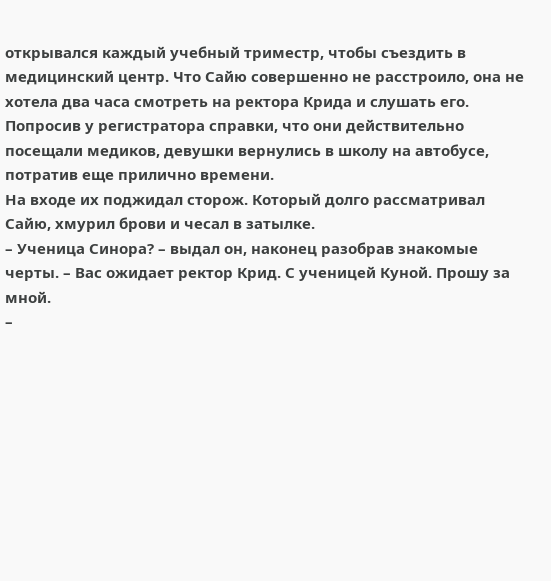открывался каждый учебный триместр, чтобы съездить в медицинский центр. Что Сайю совершенно не расстроило, она не хотела два часа смотреть на ректора Крида и слушать его. Попросив у регистратора справки, что они действительно посещали медиков, девушки вернулись в школу на автобусе, потратив еще прилично времени.
На входе их поджидал сторож. Который долго рассматривал Сайю, хмурил брови и чесал в затылке.
– Ученица Синора? – выдал он, наконец разобрав знакомые черты. – Вас ожидает ректор Крид. С ученицей Куной. Прошу за мной.
–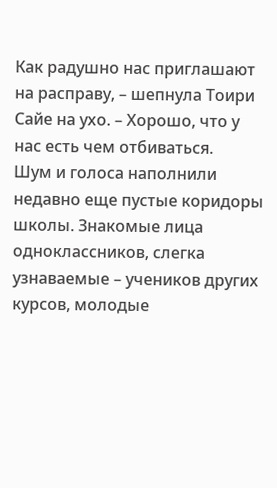Как радушно нас приглашают на расправу, – шепнула Тоири Сайе на ухо. – Хорошо, что у нас есть чем отбиваться.
Шум и голоса наполнили недавно еще пустые коридоры школы. Знакомые лица одноклассников, слегка узнаваемые – учеников других курсов, молодые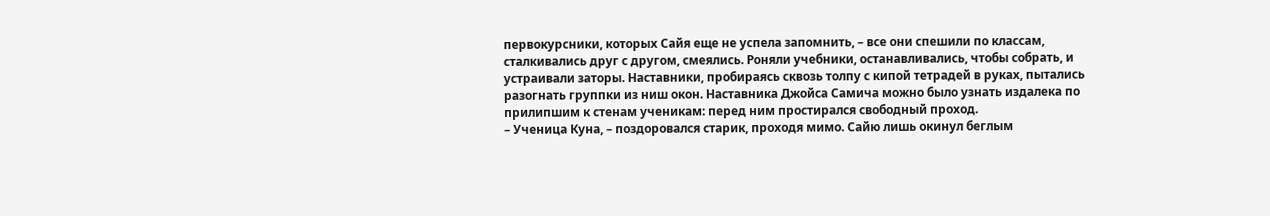первокурсники, которых Сайя еще не успела запомнить, – все они спешили по классам, сталкивались друг с другом, смеялись. Роняли учебники, останавливались, чтобы собрать, и устраивали заторы. Наставники, пробираясь сквозь толпу с кипой тетрадей в руках, пытались разогнать группки из ниш окон. Наставника Джойса Самича можно было узнать издалека по прилипшим к стенам ученикам: перед ним простирался свободный проход.
– Ученица Куна, – поздоровался старик, проходя мимо. Сайю лишь окинул беглым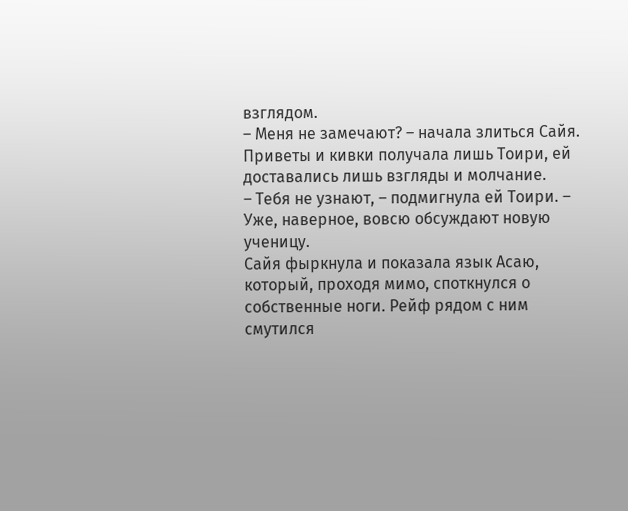взглядом.
– Меня не замечают? – начала злиться Сайя. Приветы и кивки получала лишь Тоири, ей доставались лишь взгляды и молчание.
– Тебя не узнают, – подмигнула ей Тоири. – Уже, наверное, вовсю обсуждают новую ученицу.
Сайя фыркнула и показала язык Асаю, который, проходя мимо, споткнулся о собственные ноги. Рейф рядом с ним смутился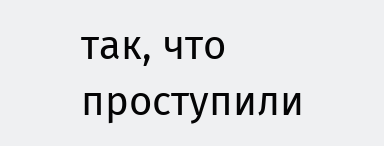так, что проступили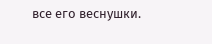все его веснушки.